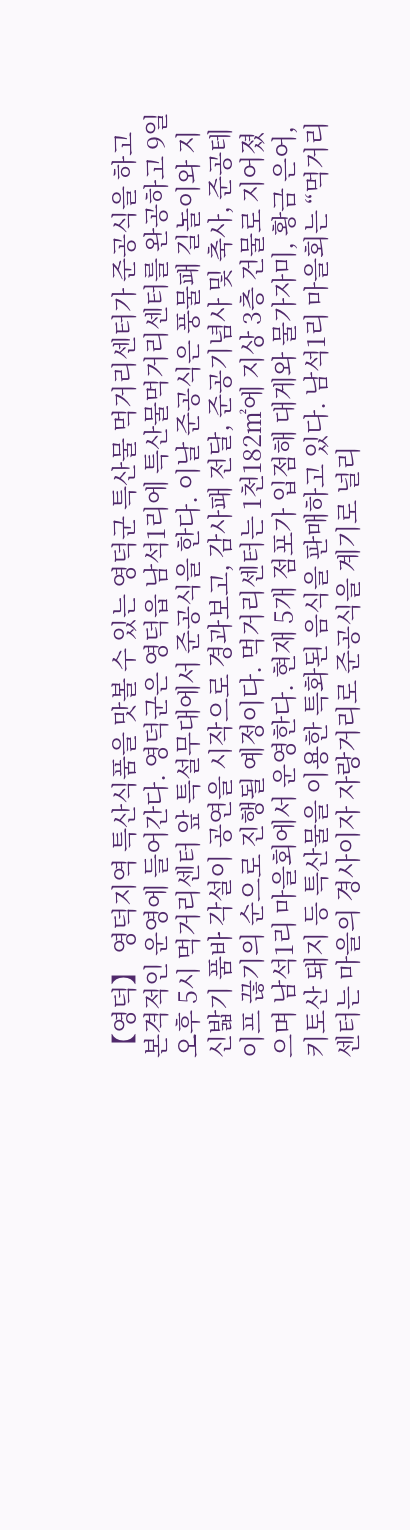【영덕】 영덕지역 특산식품을 맛볼 수 있는 영덕군 특산물 먹거리센터가 준공식을 하고 본격적인 운영에 들어간다. 영덕군은 영덕읍 남석1리에 특산물먹거리센터를 완공하고 9일 오후 5시 먹거리센터 앞 특설무대에서 준공식을 한다. 이날 준공식은 풍물패 길놀이와 지신밟기 품바 각설이 공연을 시작으로 경과보고, 감사패 전달, 준공기념사 및 축사, 준공테이프 끊기의 순으로 진행될 예정이다. 먹거리센터는 1천182㎡에 지상 3층 건물로 지어졌으며 남석1리 마을회에서 운영한다. 현재 5개 점포가 입점해 대게와 물가자미, 황금 은어, 키토산 돼지 등 특산물을 이용한 특화된 음식을 판매하고 있다. 남석1리 마을회는 “먹거리센터는 마을의 경사이자 자랑거리로 준공식을 계기로 널리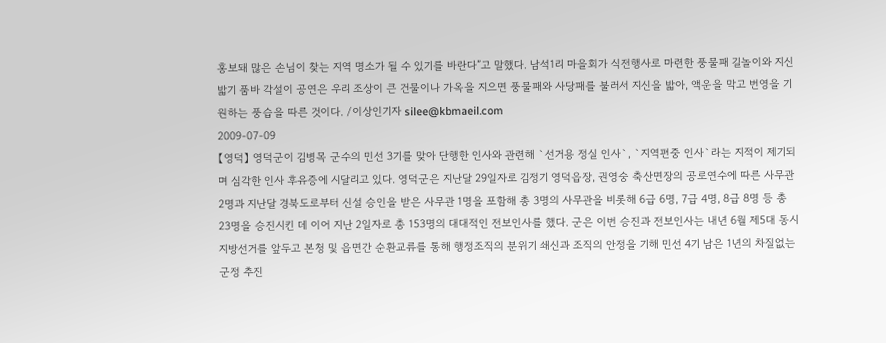홍보돼 많은 손님이 찾는 지역 명소가 될 수 있기를 바란다”고 말했다. 남석1리 마을회가 식전행사로 마련한 풍물패 길놀이와 지신밟기 품바 각설이 공연은 우리 조상이 큰 건물이나 가옥을 지으면 풍물패와 사당패를 불러서 지신을 밟아, 액운을 막고 번영을 기원하는 풍습을 따른 것이다. /이상인기자 silee@kbmaeil.com
2009-07-09
【영덕】 영덕군이 김병목 군수의 민선 3기를 맞아 단행한 인사와 관련해 `선거용 정실 인사`, `지역편중 인사`라는 지적이 제기되며 심각한 인사 후유증에 시달리고 있다. 영덕군은 지난달 29일자로 김정기 영덕읍장, 권영숭 축산면장의 공로연수에 따른 사무관 2명과 지난달 경북도로부터 신설 승인을 받은 사무관 1명을 포함해 총 3명의 사무관을 비롯해 6급 6명, 7급 4명, 8급 8명 등 총 23명을 승진시킨 데 이어 지난 2일자로 총 153명의 대대적인 전보인사를 했다. 군은 이번 승진과 전보인사는 내년 6월 제5대 동시지방선거를 앞두고 본청 및 읍면간 순환교류를 통해 행정조직의 분위기 쇄신과 조직의 안정을 기해 민선 4기 남은 1년의 차질없는 군정 추진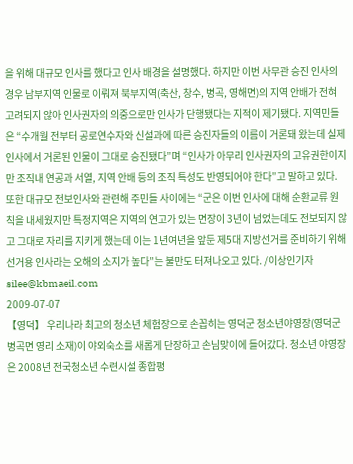을 위해 대규모 인사를 했다고 인사 배경을 설명했다. 하지만 이번 사무관 승진 인사의 경우 남부지역 인물로 이뤄져 북부지역(축산, 창수, 병곡, 영해면)의 지역 안배가 전혀 고려되지 않아 인사권자의 의중으로만 인사가 단행됐다는 지적이 제기됐다. 지역민들은 “수개월 전부터 공로연수자와 신설과에 따른 승진자들의 이름이 거론돼 왔는데 실제 인사에서 거론된 인물이 그대로 승진됐다”며 “인사가 아무리 인사권자의 고유권한이지만 조직내 연공과 서열, 지역 안배 등의 조직 특성도 반영되어야 한다”고 말하고 있다. 또한 대규모 전보인사와 관련해 주민들 사이에는 “군은 이번 인사에 대해 순환교류 원칙을 내세웠지만 특정지역은 지역의 연고가 있는 면장이 3년이 넘었는데도 전보되지 않고 그대로 자리를 지키게 했는데 이는 1년여년을 앞둔 제5대 지방선거를 준비하기 위해 선거용 인사라는 오해의 소지가 높다”는 불만도 터져나오고 있다. /이상인기자 silee@kbmaeil.com
2009-07-07
【영덕】 우리나라 최고의 청소년 체험장으로 손꼽히는 영덕군 청소년야영장(영덕군 병곡면 영리 소재)이 야외숙소를 새롭게 단장하고 손님맞이에 들어갔다. 청소년 야영장은 2008년 전국청소년 수련시설 종합평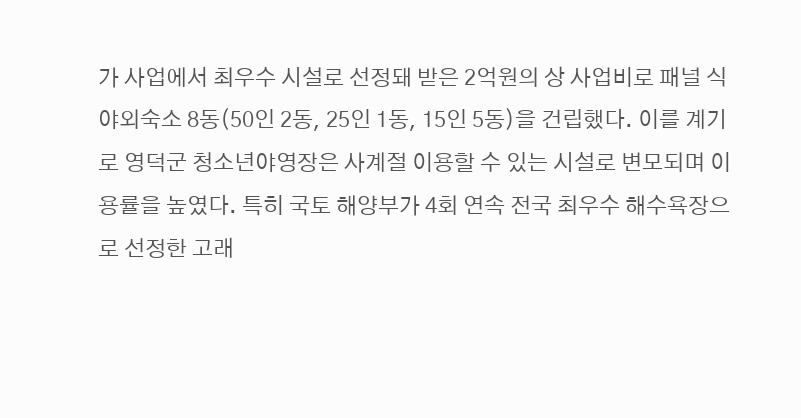가 사업에서 최우수 시설로 선정돼 받은 2억원의 상 사업비로 패널 식 야외숙소 8동(50인 2동, 25인 1동, 15인 5동)을 건립했다. 이를 계기로 영덕군 청소년야영장은 사계절 이용할 수 있는 시설로 변모되며 이용률을 높였다. 특히 국토 해양부가 4회 연속 전국 최우수 해수욕장으로 선정한 고래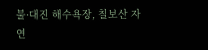불·대진 해수욕장, 칠보산 자연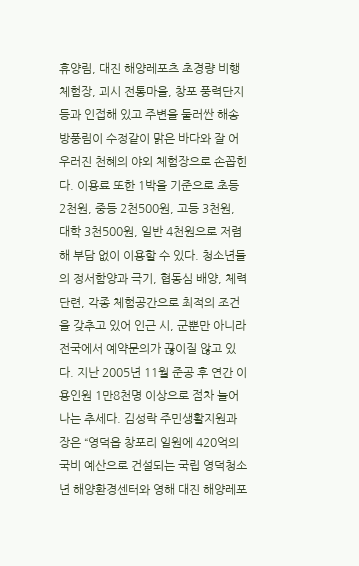휴양림, 대진 해양레포츠 초경량 비행 체험장, 괴시 전통마을, 창포 풍력단지 등과 인접해 있고 주변을 둘러싼 해송 방풍림이 수정같이 맑은 바다와 잘 어우러진 천혜의 야외 체험장으로 손꼽힌다. 이용료 또한 1박을 기준으로 초등 2천원, 중등 2천500원, 고등 3천원, 대학 3천500원, 일반 4천원으로 저렴해 부담 없이 이용할 수 있다. 청소년들의 정서함양과 극기, 협동심 배양, 체력단련, 각종 체험공간으로 최적의 조건을 갖추고 있어 인근 시, 군뿐만 아니라 전국에서 예약문의가 끊이질 않고 있다. 지난 2005년 11월 준공 후 연간 이용인원 1만8천명 이상으로 점차 늘어나는 추세다. 김성락 주민생활지원과장은 “영덕읍 창포리 일원에 420억의 국비 예산으로 건설되는 국립 영덕청소년 해양환경센터와 영해 대진 해양레포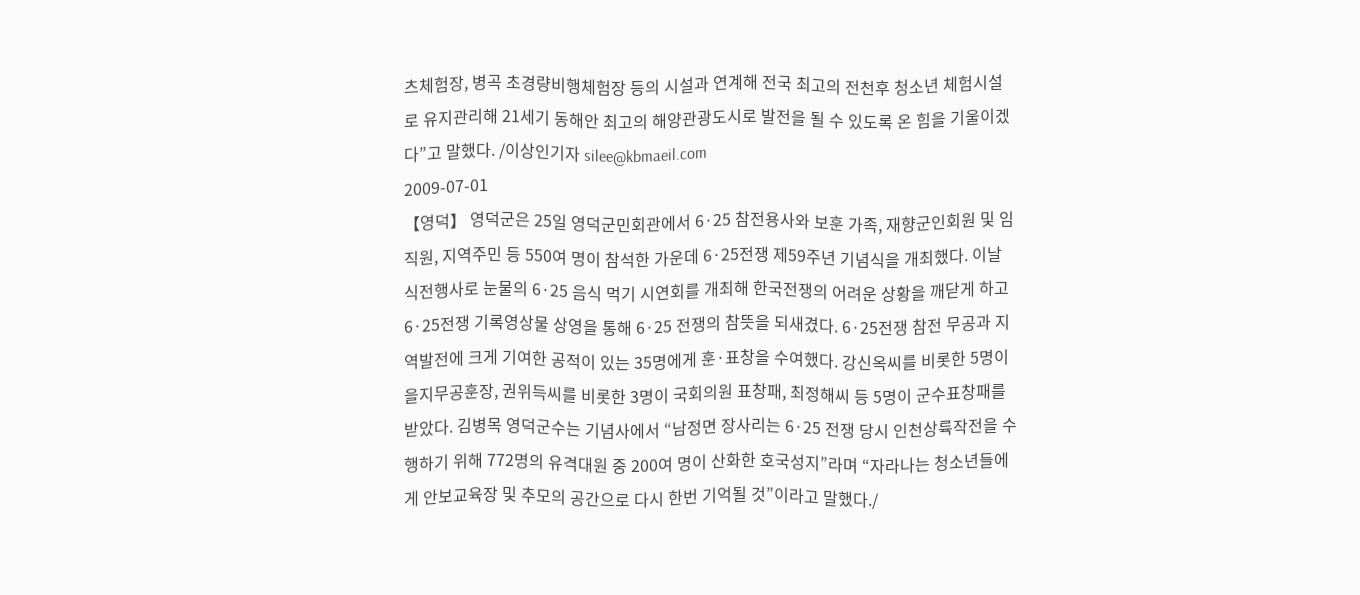츠체험장, 병곡 초경량비행체험장 등의 시설과 연계해 전국 최고의 전천후 청소년 체험시설로 유지관리해 21세기 동해안 최고의 해양관광도시로 발전을 될 수 있도록 온 힘을 기울이겠다”고 말했다. /이상인기자 silee@kbmaeil.com
2009-07-01
【영덕】 영덕군은 25일 영덕군민회관에서 6·25 참전용사와 보훈 가족, 재향군인회원 및 임직원, 지역주민 등 550여 명이 참석한 가운데 6·25전쟁 제59주년 기념식을 개최했다. 이날 식전행사로 눈물의 6·25 음식 먹기 시연회를 개최해 한국전쟁의 어려운 상황을 깨닫게 하고 6·25전쟁 기록영상물 상영을 통해 6·25 전쟁의 참뜻을 되새겼다. 6·25전쟁 참전 무공과 지역발전에 크게 기여한 공적이 있는 35명에게 훈·표창을 수여했다. 강신옥씨를 비롯한 5명이 을지무공훈장, 권위득씨를 비롯한 3명이 국회의원 표창패, 최정해씨 등 5명이 군수표창패를 받았다. 김병목 영덕군수는 기념사에서 “남정면 장사리는 6·25 전쟁 당시 인천상륙작전을 수행하기 위해 772명의 유격대원 중 200여 명이 산화한 호국성지”라며 “자라나는 청소년들에게 안보교육장 및 추모의 공간으로 다시 한번 기억될 것”이라고 말했다./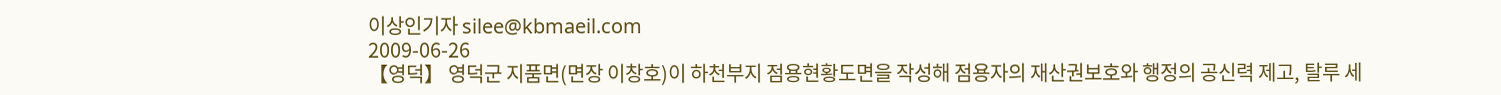이상인기자 silee@kbmaeil.com
2009-06-26
【영덕】 영덕군 지품면(면장 이창호)이 하천부지 점용현황도면을 작성해 점용자의 재산권보호와 행정의 공신력 제고, 탈루 세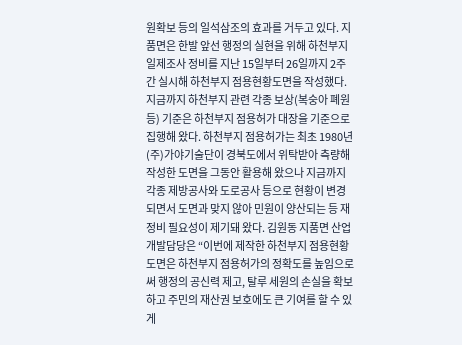원확보 등의 일석삼조의 효과를 거두고 있다. 지품면은 한발 앞선 행정의 실현을 위해 하천부지 일제조사 정비를 지난 15일부터 26일까지 2주간 실시해 하천부지 점용현황도면을 작성했다. 지금까지 하천부지 관련 각종 보상(복숭아 폐원 등) 기준은 하천부지 점용허가 대장을 기준으로 집행해 왔다. 하천부지 점용허가는 최초 1980년 (주)가야기술단이 경북도에서 위탁받아 측량해 작성한 도면을 그동안 활용해 왔으나 지금까지 각종 제방공사와 도로공사 등으로 현황이 변경되면서 도면과 맞지 않아 민원이 양산되는 등 재정비 필요성이 제기돼 왔다. 김원동 지품면 산업개발담당은 “이번에 제작한 하천부지 점용현황도면은 하천부지 점용허가의 정확도를 높임으로써 행정의 공신력 제고, 탈루 세원의 손실을 확보하고 주민의 재산권 보호에도 큰 기여를 할 수 있게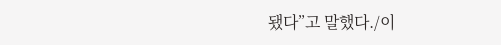됐다”고 말했다./이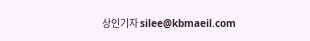상인기자 silee@kbmaeil.com